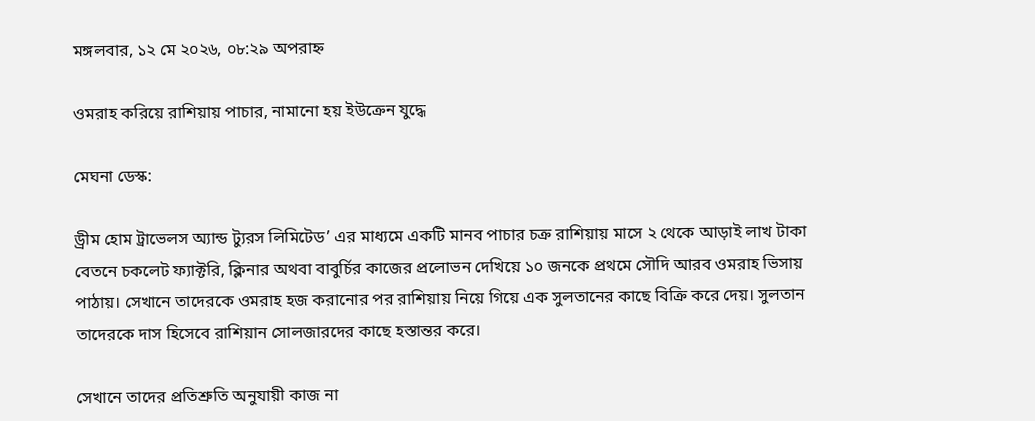মঙ্গলবার, ১২ মে ২০২৬, ০৮:২৯ অপরাহ্ন

ওমরাহ করিয়ে রাশিয়ায় পাচার, নামানো হয় ইউক্রেন যুদ্ধে

মেঘনা ডেস্ক:

ড্রীম হোম ট্রাভেলস অ্যান্ড ট্যুরস লিমিটেড’ এর মাধ্যমে একটি মানব পাচার চক্র রাশিয়ায় মাসে ২ থেকে আড়াই লাখ টাকা বেতনে চকলেট ফ্যাক্টরি, ক্লিনার অথবা বাবুর্চির কাজের প্রলোভন দেখিয়ে ১০ জনকে প্রথমে সৌদি আরব ওমরাহ ভিসায় পাঠায়। সেখানে তাদেরকে ওমরাহ হজ করানোর পর রাশিয়ায় নিয়ে গিয়ে এক সুলতানের কাছে বিক্রি করে দেয়। সুলতান তাদেরকে দাস হিসেবে রাশিয়ান সোলজারদের কাছে হস্তান্তর করে।

সেখানে তাদের প্রতিশ্রুতি অনুযায়ী কাজ না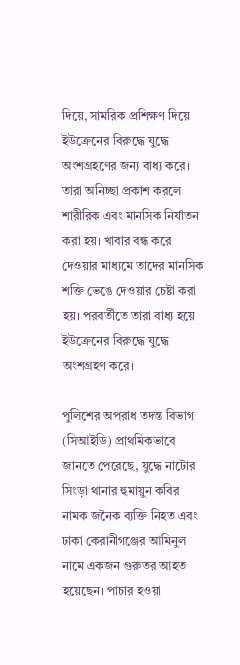দিয়ে, সামরিক প্রশিক্ষণ দিয়ে ইউক্রেনের বিরুদ্ধে যুদ্ধে অংশগ্রহণের জন্য বাধ্য করে। তারা অনিচ্ছা প্রকাশ করলে শারীরিক এবং মানসিক নির্যাতন করা হয়। খাবার বন্ধ করে দেওয়ার মাধ্যমে তাদের মানসিক শক্তি ভেঙে দেওয়ার চেষ্টা করা হয়। পরবর্তীতে তারা বাধ্য হয়ে ইউক্রেনের বিরুদ্ধে যুদ্ধে অংশগ্রহণ করে।

পুলিশের অপরাধ তদন্ত বিভাগ (সিআইডি) প্রাথমিকভাবে জানতে পেরেছে, যুদ্ধে নাটোর সিংড়া থানার হুমায়ুন কবির নামক জনৈক ব্যক্তি নিহত এবং ঢাকা কেরানীগঞ্জের আমিনুল নামে একজন গুরুতর আহত হয়েছেন। পাচার হওয়া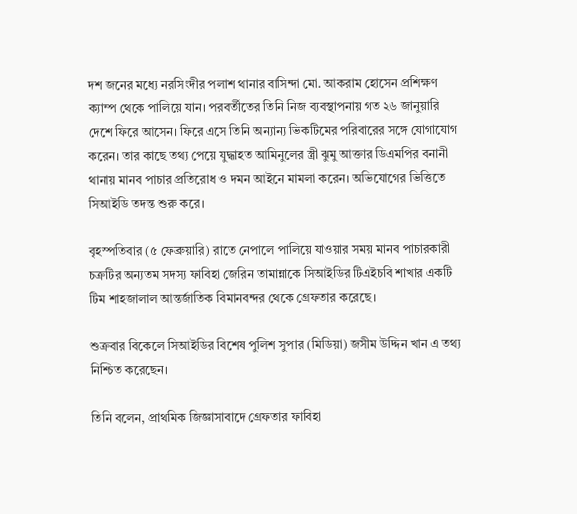দশ জনের মধ্যে নরসিংদীর পলাশ থানার বাসিন্দা মো. আকরাম হোসেন প্রশিক্ষণ ক্যাম্প থেকে পালিয়ে যান। পরবর্তীতের তিনি নিজ ব্যবস্থাপনায় গত ২৬ জানুয়ারি দেশে ফিরে আসেন। ফিরে এসে তিনি অন্যান্য ভিকটিমের পরিবারের সঙ্গে যোগাযোগ করেন। তার কাছে তথ্য পেয়ে যুদ্ধাহত আমিনুলের স্ত্রী ঝুমু আক্তার ডিএমপির বনানী থানায় মানব পাচার প্রতিরোধ ও দমন আইনে মামলা করেন। অভিযোগের ভিত্তিতে সিআইডি তদন্ত শুরু করে।

বৃহস্পতিবার (৫ ফেব্রুয়ারি) রাতে নেপালে পালিয়ে যাওয়ার সময় মানব পাচারকারী চক্রটির অন্যতম সদস্য ফাবিহা জেরিন তামান্নাকে সিআইডির টিএইচবি শাখার একটি টিম শাহজালাল আন্তর্জাতিক বিমানবন্দর থেকে গ্রেফতার করেছে।

শুক্রবার বিকেলে সিআইডির বিশেষ পুলিশ সুপার (মিডিয়া) জসীম উদ্দিন খান এ তথ্য নিশ্চিত করেছেন।

তিনি বলেন, প্রাথমিক জিজ্ঞাসাবাদে গ্রেফতার ফাবিহা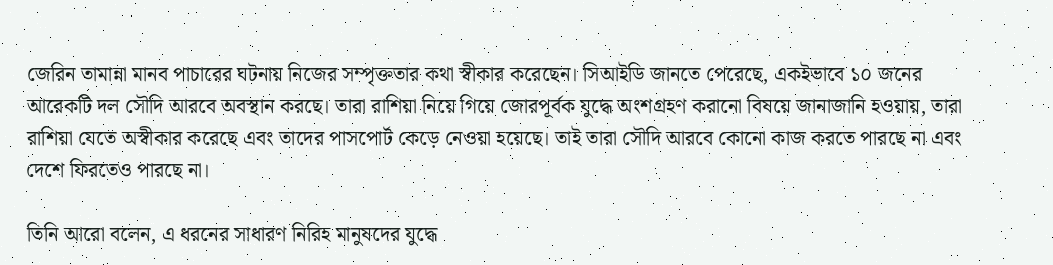জেরিন তামান্না মানব পাচারের ঘটনায় নিজের সম্পৃক্ততার কথা স্বীকার করেছেন। সিআইডি জানতে পেরেছে, একইভাবে ১০ জনের আরেকটি দল সৌদি আরবে অবস্থান করছে। তারা রাশিয়া নিয়ে গিয়ে জোরপূর্বক যুদ্ধে অংশগ্রহণ করানো বিষয়ে জানাজানি হওয়ায়, তারা রাশিয়া যেতে অস্বীকার করেছে এবং তাদের পাসপোর্ট কেড়ে নেওয়া হয়েছে। তাই তারা সৌদি আরবে কোনো কাজ করতে পারছে না এবং দেশে ফিরতেও পারছে না।

তিনি আরো বলেন, এ ধরনের সাধারণ নিরিহ মানুষদের যুদ্ধে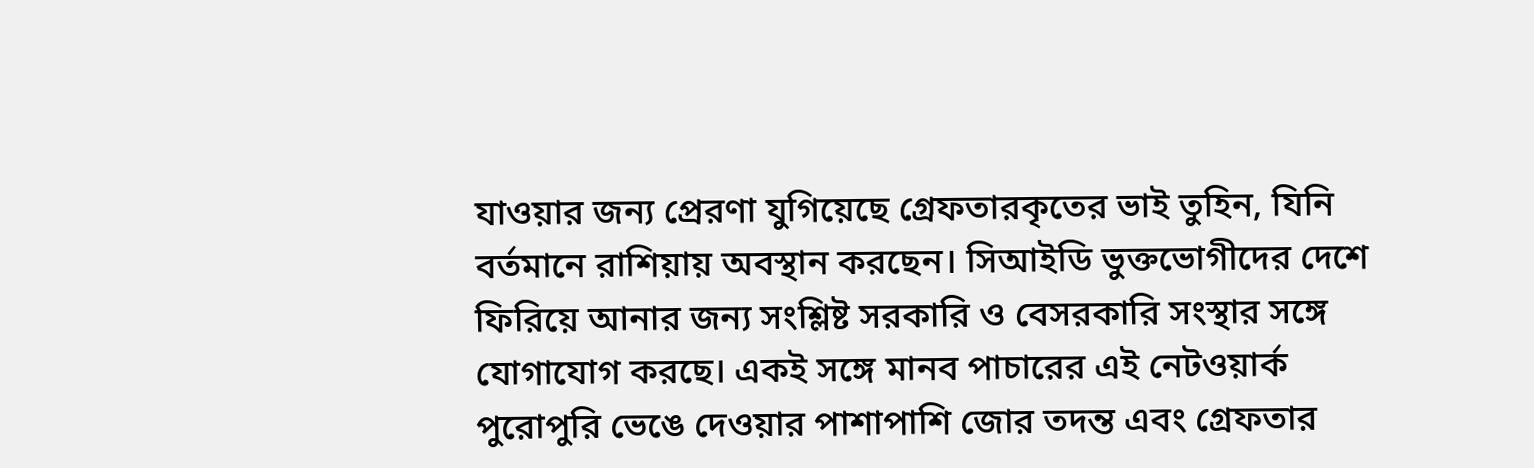যাওয়ার জন্য প্রেরণা যুগিয়েছে গ্রেফতারকৃতের ভাই তুহিন, যিনি বর্তমানে রাশিয়ায় অবস্থান করছেন। সিআইডি ভুক্তভোগীদের দেশে ফিরিয়ে আনার জন্য সংশ্লিষ্ট সরকারি ও বেসরকারি সংস্থার সঙ্গে যোগাযোগ করছে। একই সঙ্গে মানব পাচারের এই নেটওয়ার্ক পুরোপুরি ভেঙে দেওয়ার পাশাপাশি জোর তদন্ত এবং গ্রেফতার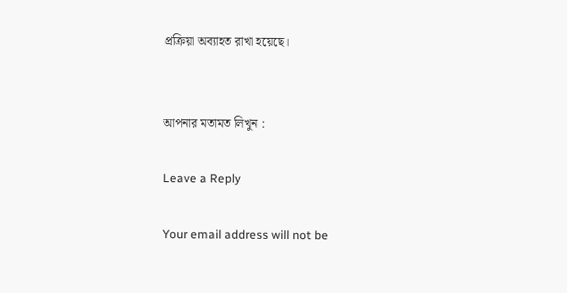প্রক্রিয়া অব্যাহত রাখা হয়েছে।


আপনার মতামত লিখুন :

Leave a Reply

Your email address will not be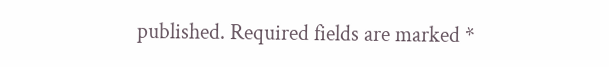published. Required fields are marked *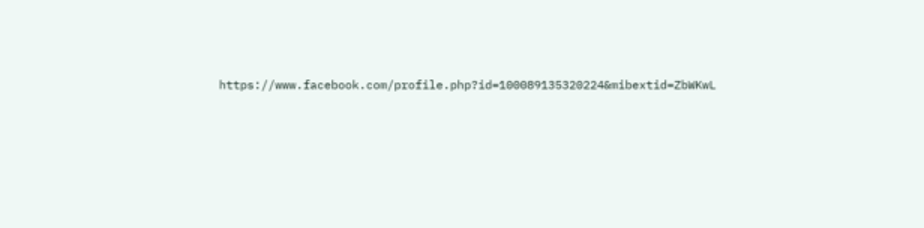https://www.facebook.com/profile.php?id=100089135320224&mibextid=ZbWKwL